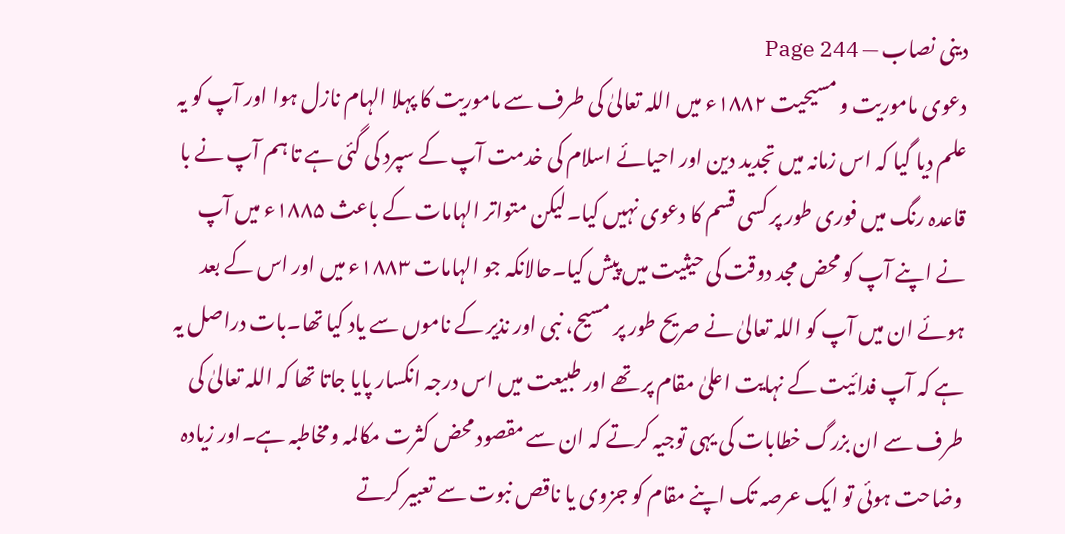دینی نصاب — Page 244
دعوی ماموریت و مسیحیت ۱۸۸۲ء میں اللہ تعالیٰ کی طرف سے ماموریت کا پہلا الہام نازل ہوا اور آپ کو یہ علم دیا گیا کہ اس زمانہ میں تجدید دین اور احیائے اسلام کی خدمت آپ کے سپرد کی گئی ہے تا ہم آپ نے با قاعدہ رنگ میں فوری طور پر کسی قسم کا دعوی نہیں کیا۔لیکن متواتر الہامات کے باعث ۱۸۸۵ء میں آپ نے اپنے آپ کو محض مجد دوقت کی حیثیت میں پیش کیا۔حالانکہ جو الہامات ۱۸۸۳ء میں اور اس کے بعد ہوئے ان میں آپ کو اللہ تعالیٰ نے صریح طور پر مسیح، نبی اور نذیر کے ناموں سے یاد کیا تھا۔بات دراصل یہ ہے کہ آپ فدائیت کے نہایت اعلیٰ مقام پر تھے اور طبیعت میں اس درجہ انکسار پایا جاتا تھا کہ اللہ تعالیٰ کی طرف سے ان بزرگ خطابات کی یہی توجیہ کرتے کہ ان سے مقصود محض کثرت مکالمہ ومخاطبہ ہے۔اور زیادہ وضاحت ہوئی تو ایک عرصہ تک اپنے مقام کو جزوی یا ناقص نبوت سے تعبیر کرتے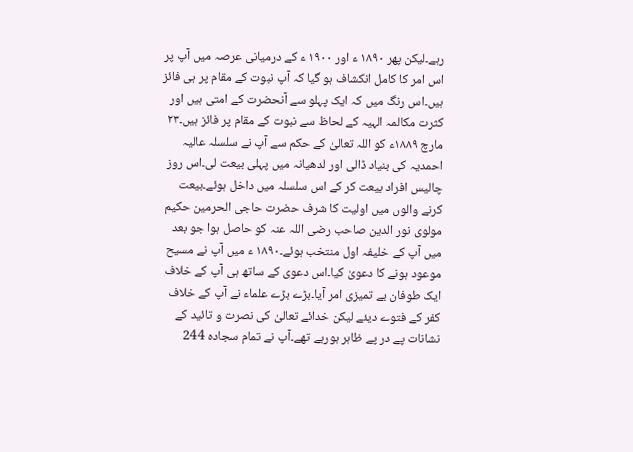رہے۔لیکن پھر ۱۸۹۰ ء اور ۱۹۰۰ ء کے درمیانی عرصہ میں آپ پر اس امر کا کامل انکشاف ہو گیا کہ آپ نبوت کے مقام پر ہی فائز ہیں۔اس رنگ میں کہ ایک پہلو سے آنحضرت کے امتی ہیں اور کثرت مکالمہ الہیہ کے لحاظ سے نبوت کے مقام پر فائز ہیں۔۲۳ مارچ ۱۸۸۹ء کو اللہ تعالیٰ کے حکم سے آپ نے سلسلہ عالیہ احمدیہ کی بنیاد ڈالی اور لدھیانہ میں پہلی بیعت لی۔اس روز چالیس افراد بیعت کر کے اس سلسلہ میں داخل ہوئے۔بیعت کرنے والوں میں اولیت کا شرف حضرت حاجی الحرمین حکیم مولوی نور الدین صاحب رضی اللہ عنہ کو حاصل ہوا جو بعد میں آپ کے خلیفہ اول منتخب ہوئے۔۱۸۹۰ ء میں آپ نے مسیح موعود ہونے کا دعویٰ کیا۔اس دعوی کے ساتھ ہی آپ کے خلاف ایک طوفان بے تمیزی امر آیا۔بڑے بڑے علماء نے آپ کے خلاف کفر کے فتوے دیئے لیکن خدائے تعالیٰ کی نصرت و تائید کے نشانات پے در پے ظاہر ہورہے تھے۔آپ نے تمام سجادہ 244